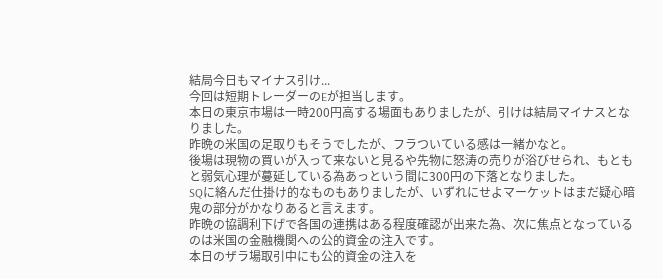結局今日もマイナス引け...
今回は短期トレーダーのEが担当します。
本日の東京市場は一時200円高する場面もありましたが、引けは結局マイナスとなりました。
昨晩の米国の足取りもそうでしたが、フラついている感は一緒かなと。
後場は現物の買いが入って来ないと見るや先物に怒涛の売りが浴びせられ、もともと弱気心理が蔓延している為あっという間に300円の下落となりました。
SQに絡んだ仕掛け的なものもありましたが、いずれにせよマーケットはまだ疑心暗鬼の部分がかなりあると言えます。
昨晩の協調利下げで各国の連携はある程度確認が出来た為、次に焦点となっているのは米国の金融機関への公的資金の注入です。
本日のザラ場取引中にも公的資金の注入を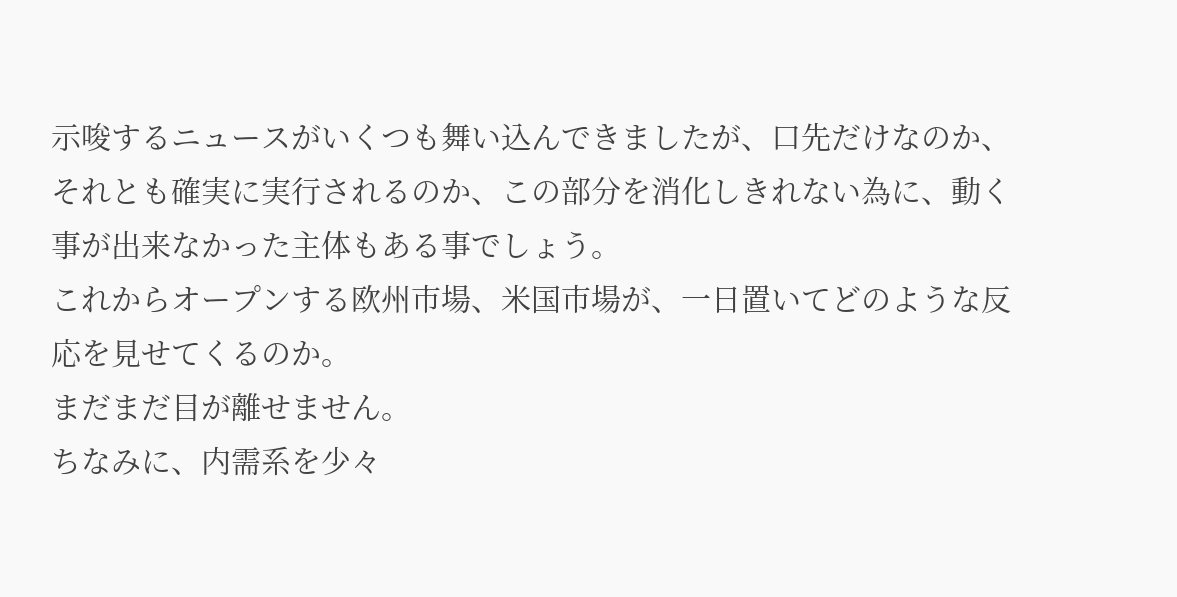示唆するニュースがいくつも舞い込んできましたが、口先だけなのか、それとも確実に実行されるのか、この部分を消化しきれない為に、動く事が出来なかった主体もある事でしょう。
これからオープンする欧州市場、米国市場が、一日置いてどのような反応を見せてくるのか。
まだまだ目が離せません。
ちなみに、内需系を少々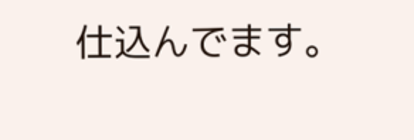仕込んでます。